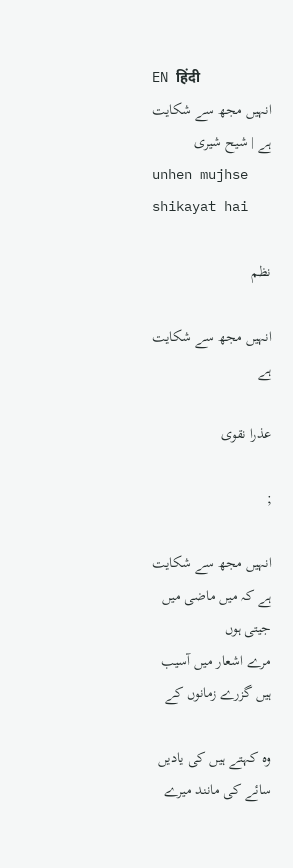EN हिंदी
انہیں مجھ سے شکایت ہے | شیح شیری
unhen mujhse shikayat hai

نظم

انہیں مجھ سے شکایت ہے

عذرا نقوی

;

انہیں مجھ سے شکایت ہے کہ میں ماضی میں جیتی ہوں
مرے اشعار میں آسیب ہیں گزرے زمانوں کے

وہ کہتے ہیں کی یادیں سائے کی مانند میرے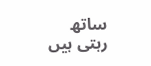ساتھ رہتی ہیں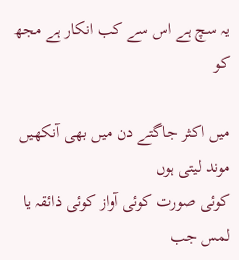یہ سچ ہے اس سے کب انکار ہے مجھ کو

میں اکثر جاگتے دن میں بھی آنکھیں موند لیتی ہوں
کوئی صورت کوئی آواز کوئی ذائقہ یا لمس جب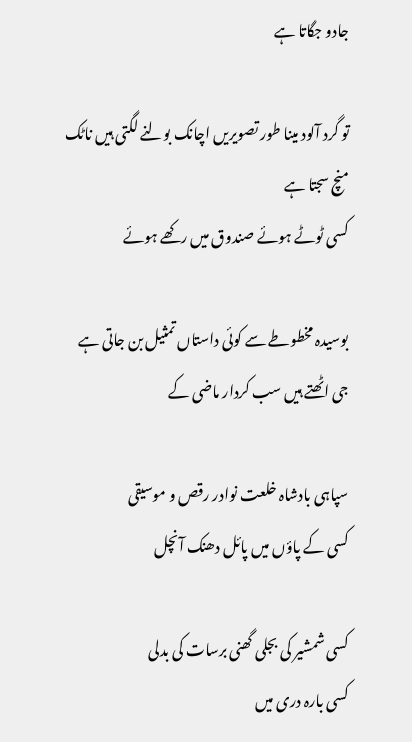جادو جگاتا ہے

تو گرد آلود مینا طور تصویریں اچانک بولنے لگتی ہیں ناٹک منچ سجتا ہے
کسی ٹوٹے ہوئے صندوق میں رکھے ہوئے

بوسیدہ مخطوطے سے کوئی داستاں تمثیل بن جاتی ہے
جی اٹھتے ہیں سب کردار ماضی کے

سپاہی بادشاہ خلعت نوادر رقص و موسیقی
کسی کے پاؤں میں پائل دھنک آنچل

کسی شمشیر کی بجلی گھنی برسات کی بدلی
کسی بارہ دری میں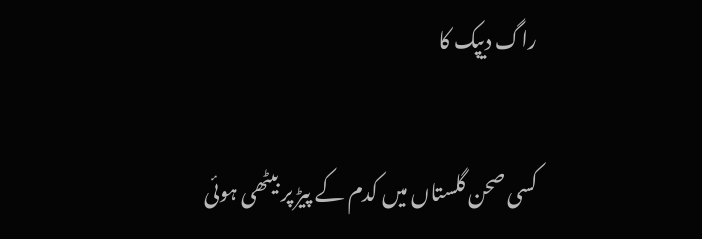راگ دیپک کا

کسی صحن گلستاں میں کدم کے پیڑ پر بیٹھی ہوئی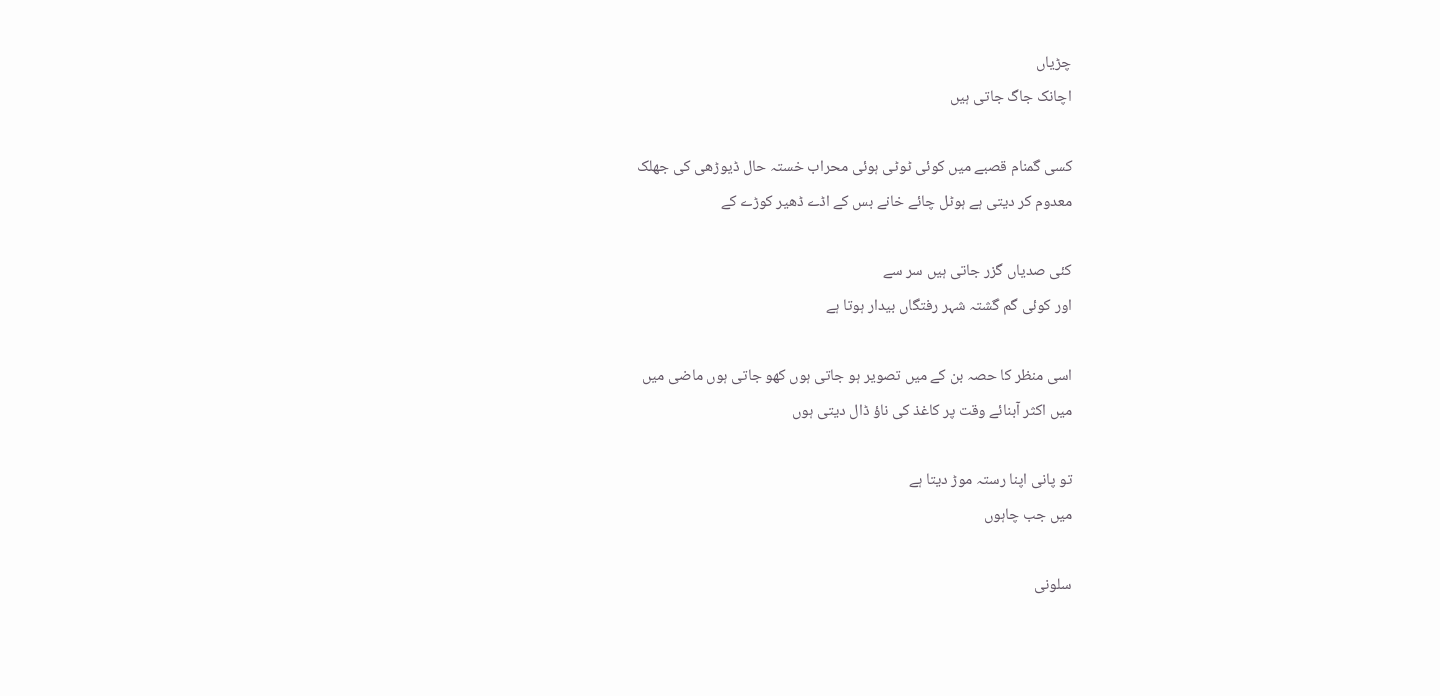چڑیاں
اچانک جاگ جاتی ہیں

کسی گمنام قصبے میں کوئی ٹوٹی ہوئی محراب خستہ حال ڈیوڑھی کی جھلک
معدوم کر دیتی ہے ہوٹل چائے خانے بس کے اڈے ڈھیر کوڑے کے

کئی صدیاں گزر جاتی ہیں سر سے
اور کوئی گم گشتہ شہر رفتگاں بیدار ہوتا ہے

اسی منظر کا حصہ بن کے میں تصویر ہو جاتی ہوں کھو جاتی ہوں ماضی میں
میں اکثر آبنائے وقت پر کاغذ کی ناؤ ڈال دیتی ہوں

تو پانی اپنا رستہ موڑ دیتا ہے
میں جب چاہوں

سلونی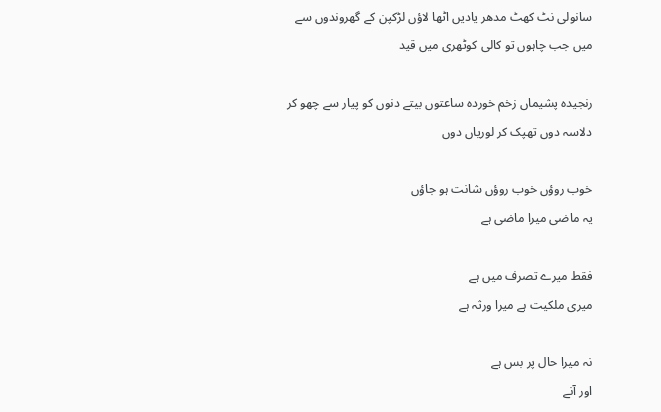سانولی نٹ کھٹ مدھر یادیں اٹھا لاؤں لڑکپن کے گھروندوں سے
میں جب چاہوں تو کالی کوٹھری میں قید

رنجیدہ پشیماں زخم خوردہ ساعتوں بیتے دنوں کو پیار سے چھو کر
دلاسہ دوں تھپک کر لوریاں دوں

خوب روؤں خوب روؤں شانت ہو جاؤں
یہ ماضی میرا ماضی ہے

فقط میرے تصرف میں ہے
میری ملکیت ہے میرا ورثہ ہے

نہ میرا حال پر بس ہے
اور آنے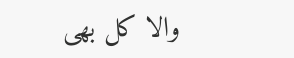والا کل بھی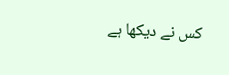کس نے دیکھا ہے